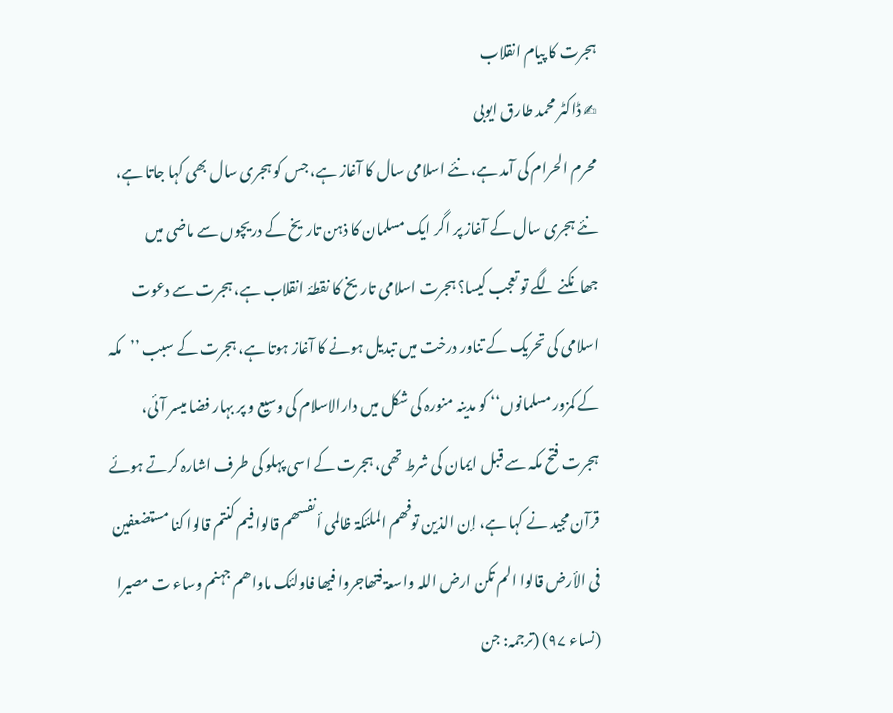ہجرت کا پیام انقلاب
✍ ڈاکٹر محمد طارق ایوبی
محرم الحرام کی آمد ہے، نئے اسلامی سال کا آغاز ہے، جس کو ہجری سال بھی کہا جاتا ہے، نئے ہجری سال کے آغاز پر اگر ایک مسلمان کا ذہن تاریخ کے دریچوں سے ماضی میں جھانکنے لگے تو تعجب کیسا؟ ہجرت اسلامی تاریخ کا نقطۂ انقلاب ہے، ہجرت سے دعوت اسلامی کی تحریک کے تناور درخت میں تبدیل ہونے کا آغاز ہوتا ہے، ہجرت کے سبب ’’مکہ کے کمزور مسلمانوں‘‘ کو مدینہ منورہ کی شکل میں دارالاسلام کی وسیع و پر بہار فضا میسر آئی، ہجرت فتح مکہ سے قبل ایمان کی شرط تھی، ہجرت کے اسی پہلو کی طرف اشارہ کرتے ہوئے قرآن مجید نے کہا ہے، إن الذین توفھم الملئکۃ ظالمی أنفسھم قالوا فیم کنتم قالوا کنا مستضعفین فی الأرض قالوا الم تکن ارض اللہ واسعۃ فتھاجروا فیھا فاولئک ماواھم جہنم وساء ت مصیرا (نساء ۹۷) (ترجمہ: جن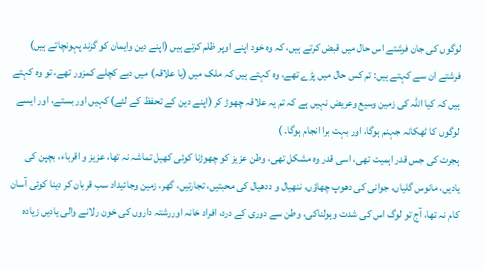لوگوں کی جان فرشتے اس حال میں قبض کرتے ہیں، کہ وہ خود اپنے اوپر ظلم کرتے ہیں (اپنے دین وایمان کو گزند پہونچاتے ہیں) فرشتے ان سے کہتے ہیں: تم کس حال میں پڑے تھے، وہ کہتے ہیں کہ ملک میں (یا علاقہ) میں دبے کچلے کمزور تھے، تو وہ کہتے ہیں کہ کیا اللہ کی زمین وسیع وعریض نہیں ہے کہ تم یہ علاقہ چھوڑ کر (اپنے دین کے تحفظ کے لئے) کہیں اور بستے، اور ایسے لوگوں کا ٹھکانہ جہنم ہوگا، اور بہت برا انجام ہوگا۔ )
ہجرت کی جس قدر اہمیت تھی، اسی قدر وہ مشکل تھی، وطن عزیز کو چھوڑنا کوئی کھیل تماشہ نہ تھا، عزیز و اقرباء، بچپن کی یادیں، مانوس گلیاں، جوانی کی دھوپ چھاؤں، ننھیال و ددھیال کی محبتیں، تجارتیں، گھر، زمین وجائیداد سب قربان کر دینا کوئی آسان کام نہ تھا، آج تو لوگ اس کی شدت وہولناکی، وطن سے دوری کے درد، افراد خانہ اوررشتہ داروں کی خون رلانے والی یادیں زیادہ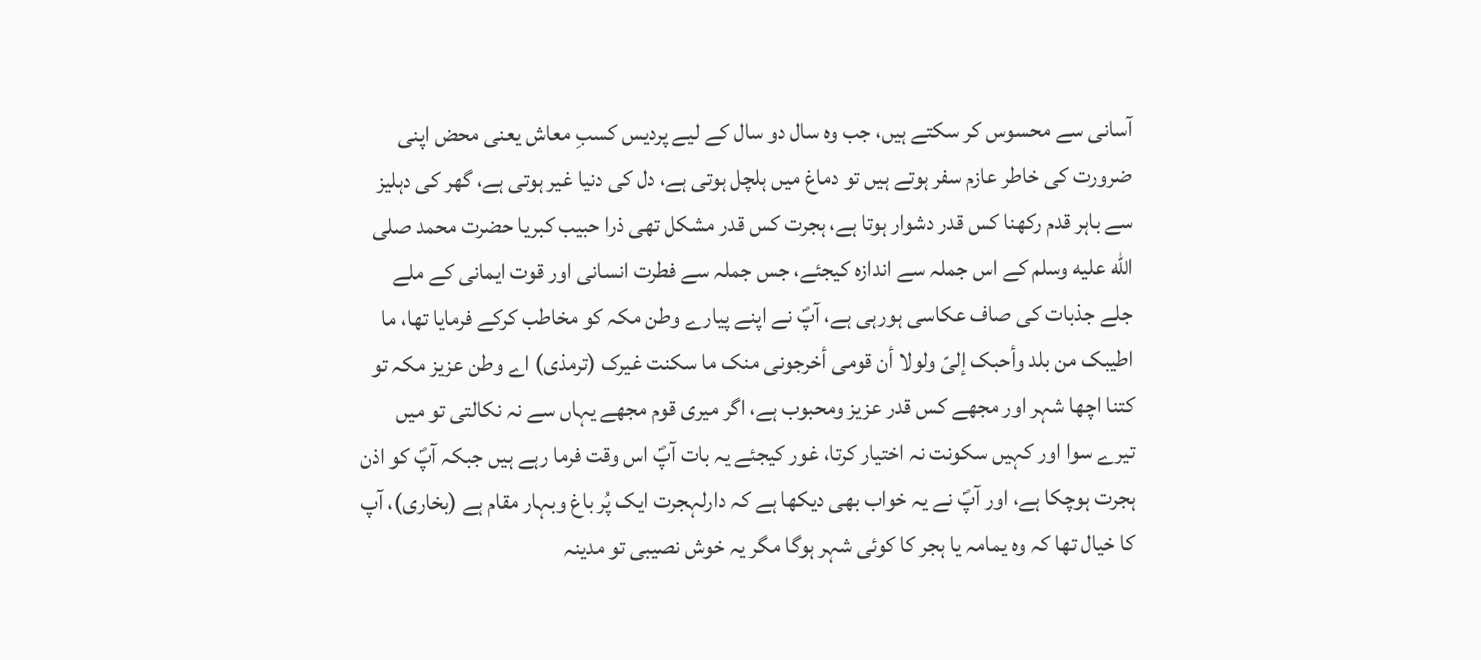آسانی سے محسوس کر سکتے ہیں، جب وہ سال دو سال کے لیے پردیس کسبِ معاش یعنی محض اپنی ضرورت کی خاطر عازم سفر ہوتے ہیں تو دماغ میں ہلچل ہوتی ہے، دل کی دنیا غیر ہوتی ہے، گھر کی دہلیز سے باہر قدم رکھنا کس قدر دشوار ہوتا ہے، ہجرت کس قدر مشکل تھی ذرا حبیب کبریا حضرت محمد صلى الله عليه وسلم کے اس جملہ سے اندازہ کیجئے، جس جملہ سے فطرت انسانی اور قوت ایمانی کے ملے جلے جذبات کی صاف عکاسی ہورہی ہے، آپؐ نے اپنے پیارے وطن مکہ کو مخاطب کرکے فرمایا تھا، ما اطیبک من بلد وأحبک إلیّ ولولا أن قومی أخرجونی منک ما سکنت غیرک (ترمذی) اے وطن عزیز مکہ تو کتنا اچھا شہر اور مجھے کس قدر عزیز ومحبوب ہے، اگر میری قوم مجھے یہاں سے نہ نکالتی تو میں تیرے سوا اور کہیں سکونت نہ اختیار کرتا، غور کیجئے یہ بات آپؐ اس وقت فرما رہے ہیں جبکہ آپؐ کو اذن ہجرت ہوچکا ہے، اور آپؐ نے یہ خواب بھی دیکھا ہے کہ دارلہجرت ایک پُر باغ وبہار مقام ہے (بخاری)، آپ کا خیال تھا کہ وہ یمامہ یا ہجر کا کوئی شہر ہوگا مگر یہ خوش نصیبی تو مدینہ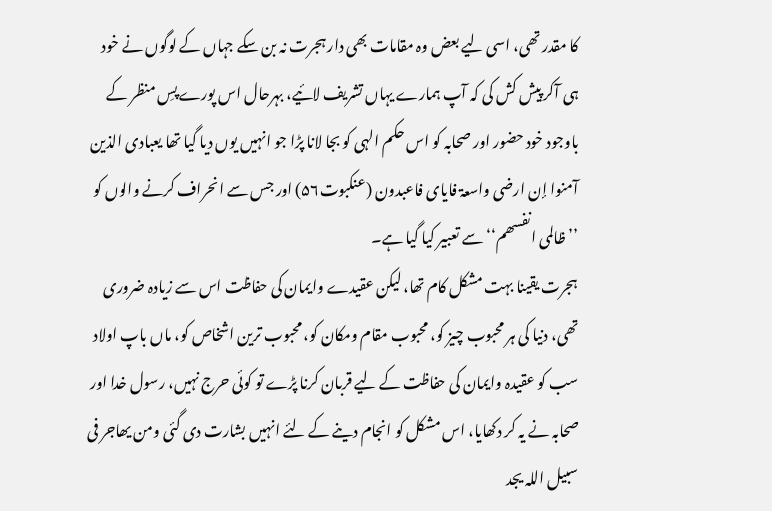کا مقدر تھی، اسی لیے بعض وہ مقامات بھی دار ہجرت نہ بن سکے جہاں کے لوگوں نے خود ہی آکر پیش کش کی کہ آپ ہمارے یہاں تشریف لائیے، بہرحال اس پورے پسِ منظر کے باوجود خود حضور اور صحابہ کو اس حکم الہی کو بجا لانا پڑا جو انہیں یوں دیا گیا تھا یعبادی الذین آمنوا إن ارضی واسعۃ فایای فاعبدون (عنکبوت۵۶) اور جس سے انحراف کرنے والوں کو ’’ظالمی انفسھم‘‘ سے تعبیر کیا گیا ہے۔
ہجرت یقینا بہت مشکل کام تھا، لیکن عقیدے وایمان کی حفاظت اس سے زیادہ ضروری تھی، دنیا کی ہر محبوب چیز کو، محبوب مقام ومکان کو، محبوب ترین اشخاص کو، ماں باپ اولاد سب کو عقیدہ وایمان کی حفاظت کے لیے قربان کرنا پڑے تو کوئی حرج نہیں، رسول خدا اور صحابہ نے یہ کر دکھایا، اس مشکل کو انجام دینے کے لئے انہیں بشارت دی گئی ومن یھاجر فی سبیل اللہ یجد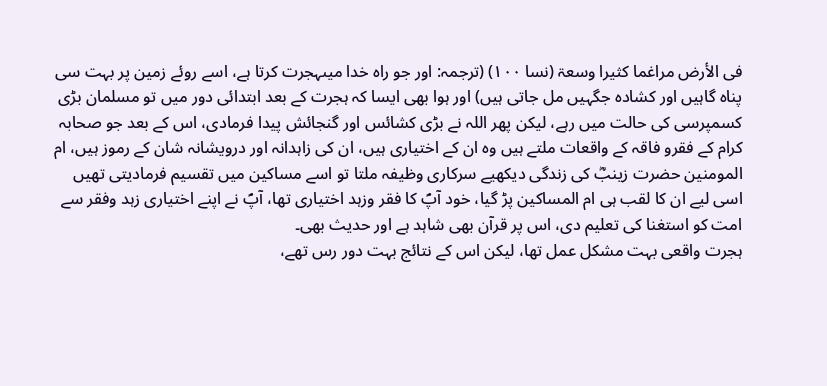فی الأرض مراغما کثیرا وسعۃ (نسا ۱۰۰) (ترجمہ: اور جو راہ خدا میںہجرت کرتا ہے، اسے روئے زمین پر بہت سی پناہ گاہیں اور کشادہ جگہیں مل جاتی ہیں) اور ہوا بھی ایسا کہ ہجرت کے بعد ابتدائی دور میں تو مسلمان بڑی کسمپرسی کی حالت میں رہے، لیکن پھر اللہ نے بڑی کشائس اور گنجائش پیدا فرمادی، اس کے بعد جو صحابہ کرام کے فقرو فاقہ کے واقعات ملتے ہیں وہ ان کے اختیاری ہیں، ان کی زاہدانہ اور درویشانہ شان کے رموز ہیں، ام المومنین حضرت زینبؓ کی زندگی دیکھیے سرکاری وظیفہ ملتا تو اسے مساکین میں تقسیم فرمادیتی تھیں اسی لیے ان کا لقب ہی ام المساکین پڑ گیا، خود آپؐ کا فقر وزہد اختیاری تھا، آپؐ نے اپنے اختیاری زہد وفقر سے امت کو استغنا کی تعلیم دی، اس پر قرآن بھی شاہد ہے اور حدیث بھی۔
ہجرت واقعی بہت مشکل عمل تھا، لیکن اس کے نتائج بہت دور رس تھے،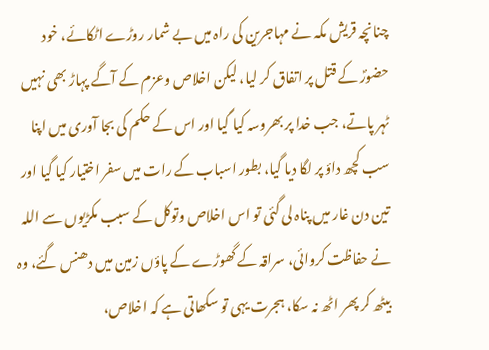چنانچہ قریش مکہ نے مہاجرین کی راہ میں بے شمار روڑے اٹکائے، خود حضورؐ کے قتل پر اتفاق کر لیا، لیکن اخلاص وعزم کے آگے پہاڑ بھی نہیں ٹہر پاتے، جب خدا پر بھروسہ کیا گیا اور اس کے حکم کی بجا آوری میں اپنا سب کچھ داؤ پر لگا دیا گیا، بطور اسباب کے رات میں سفر اختیار کیا گیا اور تین دن غار میں پناہ لی گئی تو اس اخلاص وتوکل کے سبب مکڑیوں سے اللہ نے حفاظت کروائی، سراقہ کے گھوڑے کے پاؤں زمین میں دھنس گئے، وہ بیٹھ کر پھر اٹھ نہ سکا، ہجرت یہی تو سکھاتی ہے کہ اخلاص،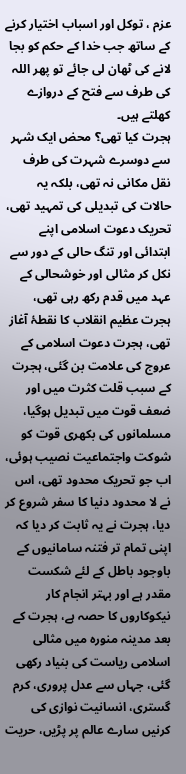عزم ، توکل اور اسباب اختیار کرنے کے ساتھ جب خدا کے حکم کو بجا لانے کی ٹھان لی جائے تو پھر اللہ کی طرف سے فتح کے دروازے کھلتے ہیں۔
ہجرت کیا تھی؟ محض ایک شہر سے دوسرے شہرت کی طرف نقل مکانی نہ تھی، بلکہ یہ حالات کی تبدیلی کی تمہید تھی، تحریک دعوت اسلامی اپنے ابتدائی اور تنگ حالی کے دور سے نکل کر مثالی اور خوشحالی کے عہد میں قدم رکھ رہی تھی، ہجرت عظیم انقلاب کا نقطۂ آغاز تھی، ہجرت دعوت اسلامی کے عروج کی علامت بن گئی، ہجرت کے سبب قلت کثرت میں اور ضعف قوت میں تبدیل ہوگیا، مسلمانوں کی بکھری قوت کو شوکت واجتماعیت نصیب ہوئی، اب جو تحریک محدود تھی، اس نے لا محدود دنیا کا سفر شروع کر دیا، ہجرت نے یہ ثابت کر دیا کہ اپنی تمام تر فتنہ سامانیوں کے باوجود باطل کے لئے شکست مقدر ہے اور بہتر انجام کار نیکوکاروں کا حصہ ہے، ہجرت کے بعد مدینہ منورہ میں مثالی اسلامی ریاست کی بنیاد رکھی گئی، جہاں سے عدل پروری، کرم گستری، انسانیت نوازی کی کرنیں سارے عالم پر پڑیں، حریت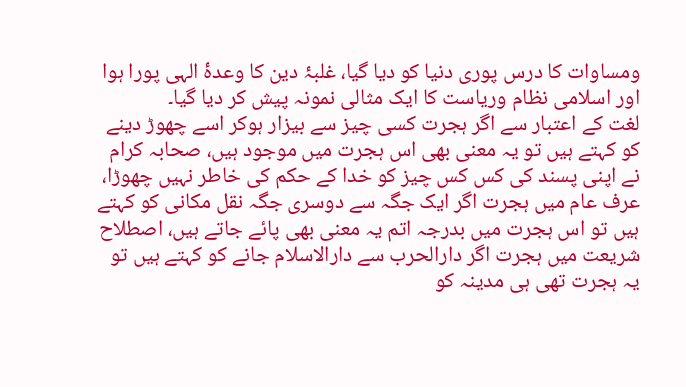ومساوات کا درس پوری دنیا کو دیا گیا، غلبۂ دین کا وعدۂ الہی پورا ہوا اور اسلامی نظام وریاست کا ایک مثالی نمونہ پیش کر دیا گیا۔
لغت کے اعتبار سے اگر ہجرت کسی چیز سے بیزار ہوکر اسے چھوڑ دینے کو کہتے ہیں تو یہ معنی بھی اس ہجرت میں موجود ہیں، صحابہ کرام نے اپنی پسند کی کس کس چیز کو خدا کے حکم کی خاطر نہیں چھوڑا، عرف عام میں ہجرت اگر ایک جگہ سے دوسری جگہ نقل مکانی کو کہتے ہیں تو اس ہجرت میں بدرجہ اتم یہ معنی بھی پائے جاتے ہیں، اصطلاح شریعت میں ہجرت اگر دارالحرب سے دارالاسلام جانے کو کہتے ہیں تو یہ ہجرت تھی ہی مدینہ کو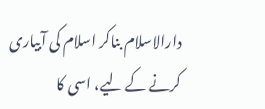دارالاسلام بناکر اسلام کی آبیاری کرنے کے لیے، اسی کا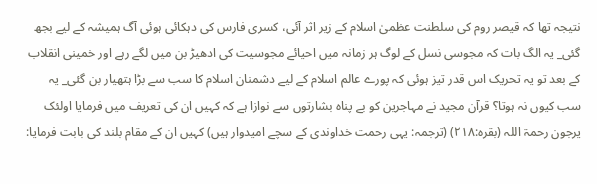نتیجہ تھا کہ قیصر روم کی سلطنت عظمیٰ اسلام کے زیر اثر آئی، کسری فارس کی دہکائی ہوئی آگ ہمیشہ کے لیے بجھ گئی_ یہ الگ بات کہ مجوسی نسل کے لوگ ہر زمانہ میں احیائے مجوسیت کی ادھیڑ بن میں لگے رہے اور خمینی انقلاب کے بعد تو یہ تحریک اس قدر تیز ہوئی کہ پورے عالم اسلام کے لیے دشمنان اسلام کا سب سے بڑا ہتھیار بن گئی_ یہ سب کیوں نہ ہوتا؟ قرآن مجید نے مہاجرین کو بے پناہ بشارتوں سے نوازا ہے کہ کہیں ان کی تعریف میں فرمایا اولئک یرجون رحمۃ اللہ (بقرہ:۲۱۸) (ترجمہ: یہی رحمت خداوندی کے سچے امیدوار ہیں) کہیں ان کے مقام بلند کی بابت فرمایا: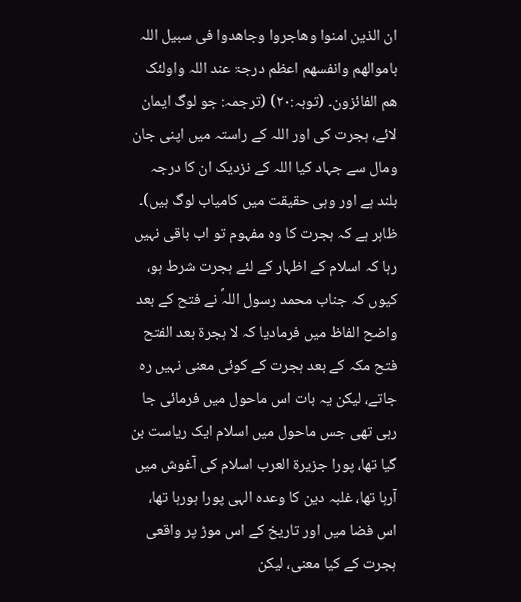ان الذین امنوا وھاجروا وجاھدوا فی سبیل اللہ باموالھم وانفسھم اعظم درجۃ عند اللہ واولئک ھم الفائزون۔ (توبہ:۲۰) (ترجمہ: جو لوگ ایمان لائے، ہجرت کی اور اللہ کے راستہ میں اپنی جان ومال سے جہاد کیا اللہ کے نزدیک ان کا درجہ بلند ہے اور وہی حقیقت میں کامیاب لوگ ہیں)۔
ظاہر ہے کہ ہجرت کا وہ مفہوم تو اب باقی نہیں رہا کہ اسلام کے اظہار کے لئے ہجرت شرط ہو، کیوں کہ جناب محمد رسول اللہؐ نے فتح کے بعد واضح الفاظ میں فرمادیا کہ لا ہجرۃ بعد الفتح فتح مکہ کے بعد ہجرت کے کوئی معنی نہیں رہ جاتے، لیکن یہ بات اس ماحول میں فرمائی جا رہی تھی جس ماحول میں اسلام ایک ریاست بن گیا تھا، پورا جزیرۃ العرب اسلام کی آغوش میں آرہا تھا، غلبہ دین کا وعدہ الہی پورا ہورہا تھا، اس فضا میں اور تاریخ کے اس موڑ پر واقعی ہجرت کے کیا معنی، لیکن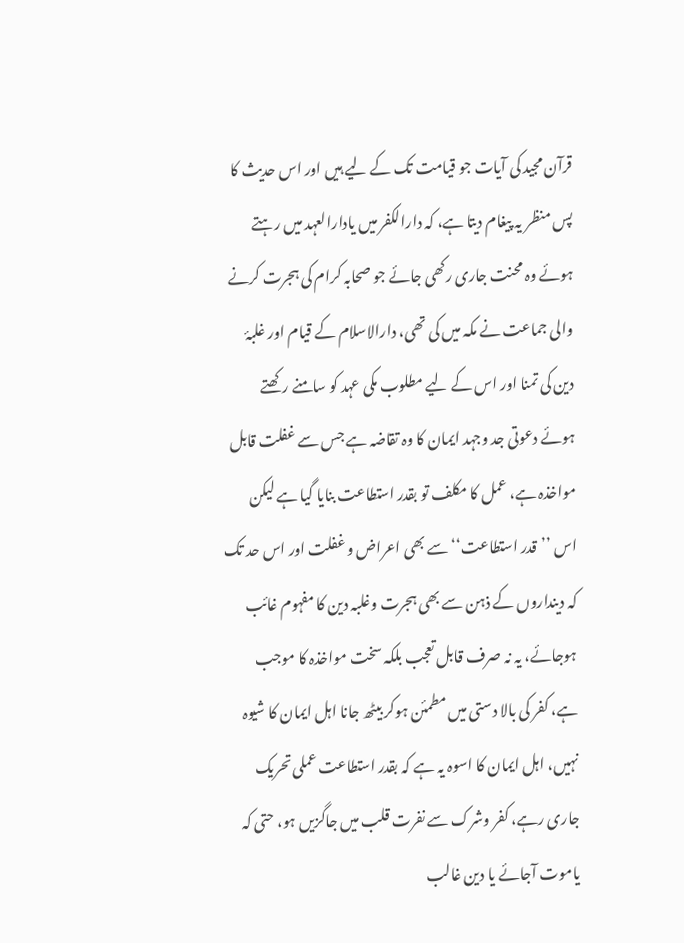قرآن مجید کی آیات جو قیامت تک کے لیے ہیں اور اس حدیث کا پس منظر یہ پیغام دیتا ہے، کہ دارالکفر میں یادارالعہد میں رہتے ہوئے وہ محنت جاری رکھی جائے جو صحابہ کرام کی ہجرت کرنے والی جماعت نے مکہ میں کی تھی، دارالاسلام کے قیام اور غلبۂ دین کی تمنا اور اس کے لیے مطلوب مکی عہد کو سامنے رکھتے ہوئے دعوتی جد وجہد ایمان کا وہ تقاضہ ہے جس سے غفلت قابل مواخذہ ہے، عمل کا مکلف تو بقدر استطاعت بنایا گیا ہے لیکن اس ’’قدر استطاعت‘‘ سے بھی اعراض و غفلت اور اس حد تک کہ دینداروں کے ذہن سے بھی ہجرت وغلبہ دین کا مفہوم غائب ہوجائے، یہ نہ صرف قابل تعجب بلکہ سخت مواخذہ کا موجب ہے، کفر کی بالا دستی میں مطمئن ہوکر بیٹھ جانا اہل ایمان کا شیوہ نہیں، اہل ایمان کا اسوہ یہ ہے کہ بقدر استطاعت عملی تحریک جاری رہے، کفر وشرک سے نفرت قلب میں جاگزیں ہو، حتی کہ یاموت آجائے یا دین غالب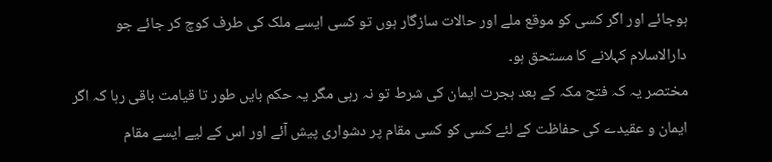ہوجائے اور اگر کسی کو موقع ملے اور حالات سازگار ہوں تو کسی ایسے ملک کی طرف کوچ کر جائے جو دارالاسلام کہلانے کا مستحق ہو۔
مختصر یہ کہ فتح مکہ کے بعد ہجرت ایمان کی شرط تو نہ رہی مگر یہ حکم بایں طور تا قیامت باقی رہا کہ اگر ایمان و عقیدے کی حفاظت کے لئے کسی کو کسی مقام پر دشواری پیش آئے اور اس کے لیے ایسے مقام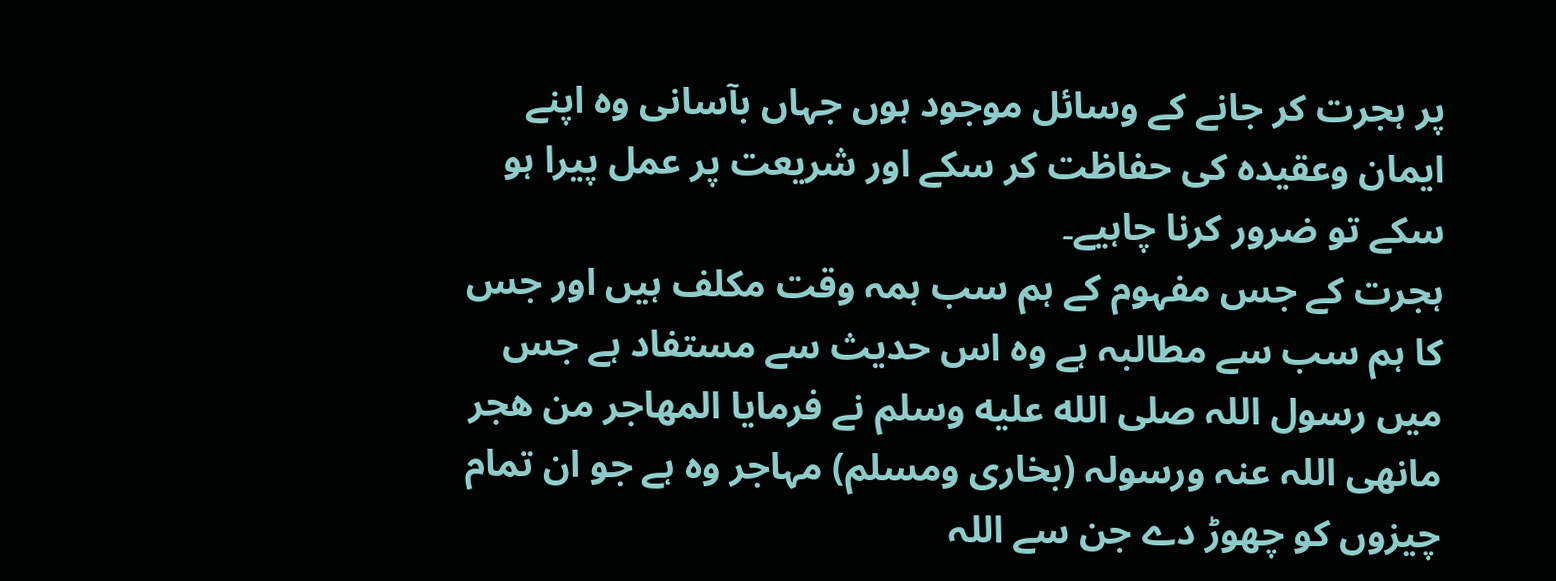پر ہجرت کر جانے کے وسائل موجود ہوں جہاں بآسانی وہ اپنے ایمان وعقیدہ کی حفاظت کر سکے اور شریعت پر عمل پیرا ہو سکے تو ضرور کرنا چاہیے۔
ہجرت کے جس مفہوم کے ہم سب ہمہ وقت مکلف ہیں اور جس کا ہم سب سے مطالبہ ہے وہ اس حدیث سے مستفاد ہے جس میں رسول اللہ صلى الله عليه وسلم نے فرمایا المھاجر من ھجر مانھی اللہ عنہ ورسولہ (بخاری ومسلم) مہاجر وہ ہے جو ان تمام چیزوں کو چھوڑ دے جن سے اللہ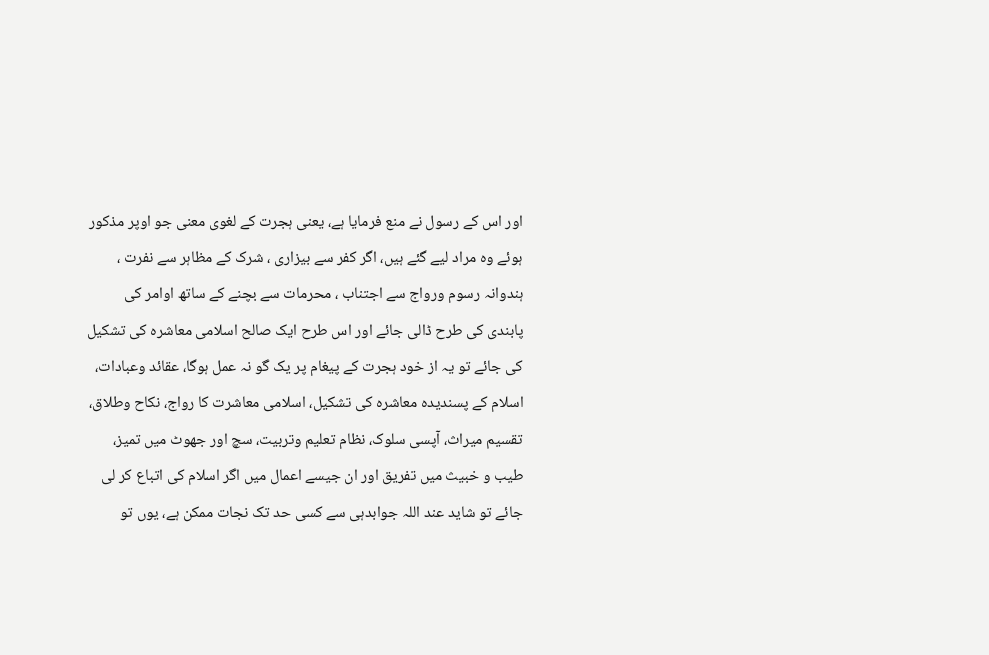اور اس کے رسول نے منع فرمایا ہے، یعنی ہجرت کے لغوی معنی جو اوپر مذکور ہوئے وہ مراد لیے گئے ہیں، اگر کفر سے بیزاری ، شرک کے مظاہر سے نفرت ، ہندوانہ رسوم ورواج سے اجتناب ، محرمات سے بچنے کے ساتھ اوامر کی پابندی کی طرح ڈالی جائے اور اس طرح ایک صالح اسلامی معاشرہ کی تشکیل کی جائے تو یہ از خود ہجرت کے پیغام پر یک گو نہ عمل ہوگا، عقائد وعبادات، اسلام کے پسندیدہ معاشرہ کی تشکیل، اسلامی معاشرت کا رواج، نکاح وطلاق، تقسیم میراث، آپسی سلوک، نظام تعلیم وتربیت، سچ اور جھوٹ میں تمیز، طیب و خبیث میں تفریق اور ان جیسے اعمال میں اگر اسلام کی اتباع کر لی جائے تو شاید عند اللہ جوابدہی سے کسی حد تک نجات ممکن ہے، یوں تو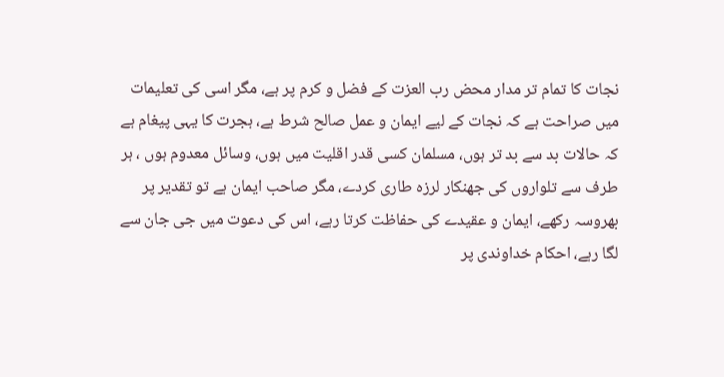نجات کا تمام تر مدار محض رب العزت کے فضل و کرم پر ہے، مگر اسی کی تعلیمات میں صراحت ہے کہ نجات کے لیے ایمان و عمل صالح شرط ہے، ہجرت کا یہی پیغام ہے کہ حالات بد سے بد تر ہوں، مسلمان کسی قدر اقلیت میں ہوں، وسائل معدوم ہوں ، ہر طرف سے تلواروں کی جھنکار لرزہ طاری کردے، مگر صاحب ایمان ہے تو تقدیر پر بھروسہ رکھے، ایمان و عقیدے کی حفاظت کرتا رہے، اس کی دعوت میں جی جان سے لگا رہے، احکام خداوندی پر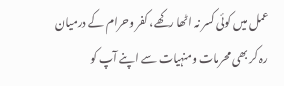عمل میں کوئی کسر نہ اٹھا رکھے، کفر وحرام کے درمیان رہ کر بھی محرمات ومنہیات سے اپنے آپ کو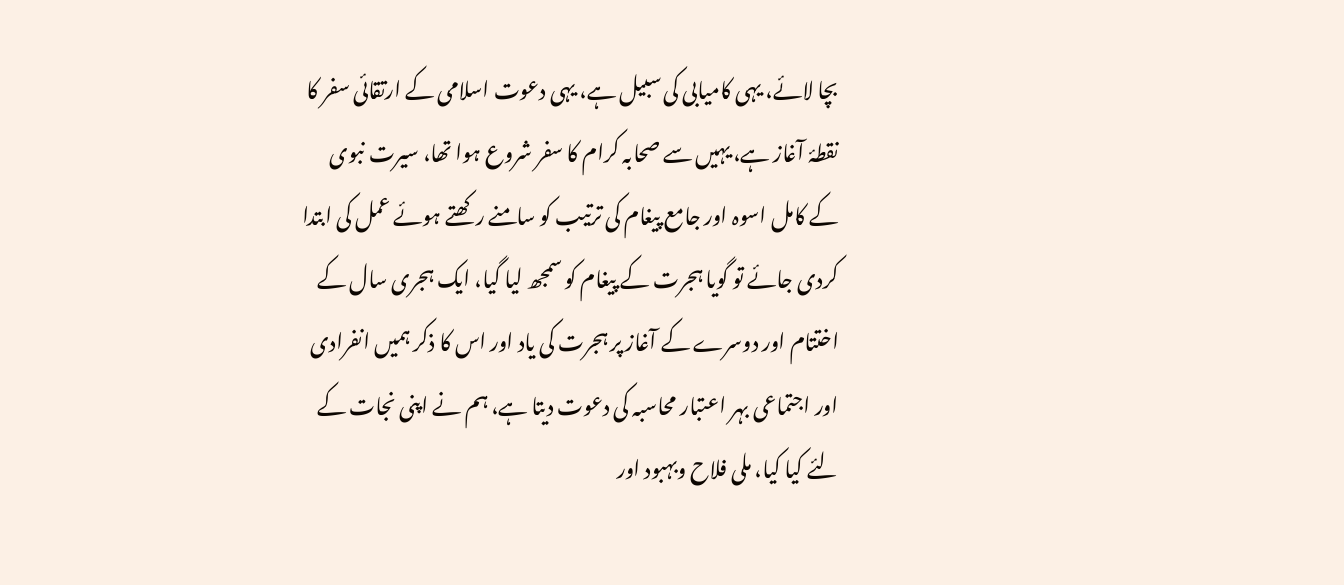بچا لائے، یہی کامیابی کی سبیل ہے، یہی دعوت اسلامی کے ارتقائی سفر کا نقطۂ آغاز ہے، یہیں سے صحابہ کرام کا سفر شروع ہوا تھا، سیرت نبوی کے کامل اسوہ اور جامع پیغام کی ترتیب کو سامنے رکھتے ہوئے عمل کی ابتدا کردی جائے تو گویا ہجرت کے پیغام کو سمجھ لیا گیا، ایک ہجری سال کے اختتام اور دوسرے کے آغاز پر ہجرت کی یاد اور اس کا ذکر ہمیں انفرادی اور اجتماعی بہر اعتبار محاسبہ کی دعوت دیتا ہے، ہم نے اپنی نجات کے لئے کیا کیا، ملی فلاح وبہبود اور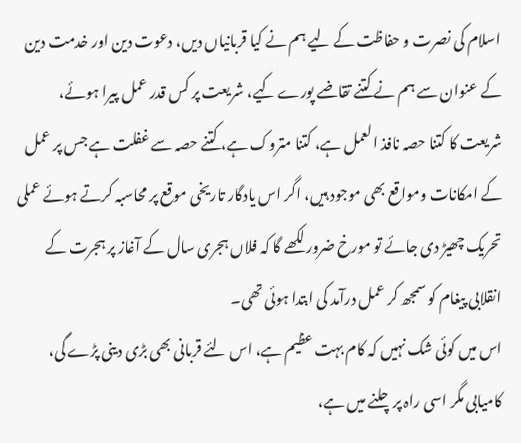اسلام کی نصرت و حفاظت کے لیے ہم نے کیا قربانیاں دیں، دعوت دین اور خدمت دین کے عنوان سے ہم نے کتنے تقاضے پورے کیے، شریعت پر کس قدر عمل پیرا ہوئے، شریعت کا کتنا حصہ نافذ العمل ہے، کتنا متروک ہے، کتنے حصہ سے غفلت ہے جس پر عمل کے امکانات ومواقع بھی موجود ہیں، اگر اس یادگار تاریخی موقع پر محاسبہ کرتے ہوئے عملی تحریک چھیڑ دی جائے تو مورخ ضرور لکھے گا کہ فلاں ہجری سال کے آغاز پر ہجرت کے انقلابی پیغام کو سمجھ کر عمل درآمد کی ابتدا ہوئی تھی۔
اس میں کوئی شک نہیں کہ کام بہت عظیم ہے، اس لئے قربانی بھی بڑی دینی پڑے گی، کامیابی مگر اسی راہ پرچلنے میں ہے،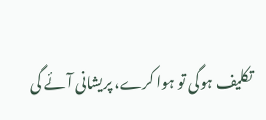تکلیف ہوگی تو ہوا کرے، پریشانی آئے گی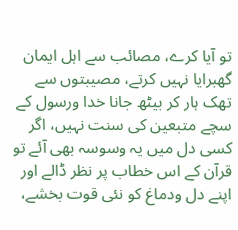تو آیا کرے، مصائب سے اہل ایمان گھبرایا نہیں کرتے، مصیبتوں سے تھک ہار کر بیٹھ جانا خدا ورسول کے سچے متبعین کی سنت نہیں، اگر کسی دل میں یہ وسوسہ بھی آئے تو قرآن کے اس خطاب پر نظر ڈالے اور اپنے دل ودماغ کو نئی قوت بخشے،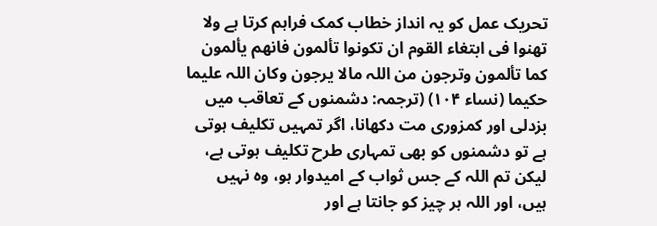تحریک عمل کو یہ انداز خطاب کمک فراہم کرتا ہے ولا تھنوا فی ابتغاء القوم ان تکونوا تألمون فانھم یألمون کما تألمون وترجون من اللہ مالا یرجون وکان اللہ علیما حکیما (نساء ۱۰۴) (ترجمہ: دشمنوں کے تعاقب میں بزدلی اور کمزوری مت دکھانا، اگر تمہیں تکلیف ہوتی ہے تو دشمنوں کو بھی تمہاری طرح تکلیف ہوتی ہے، لیکن تم اللہ کے جس ثواب کے امیدوار ہو، وہ نہیں ہیں، اور اللہ ہر چیز کو جانتا ہے اور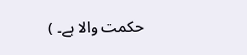حکمت والا ہے۔ )